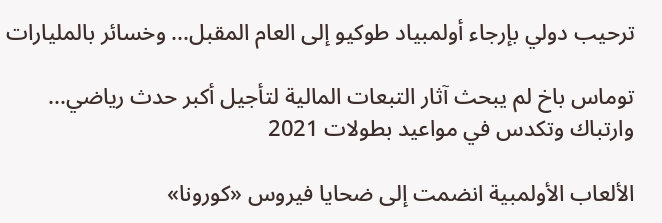ترحيب دولي بإرجاء أولمبياد طوكيو إلى العام المقبل... وخسائر بالمليارات

توماس باخ لم يبحث آثار التبعات المالية لتأجيل أكبر حدث رياضي... وارتباك وتكدس في مواعيد بطولات 2021

الألعاب الأولمبية انضمت إلى ضحايا فيروس «كورونا»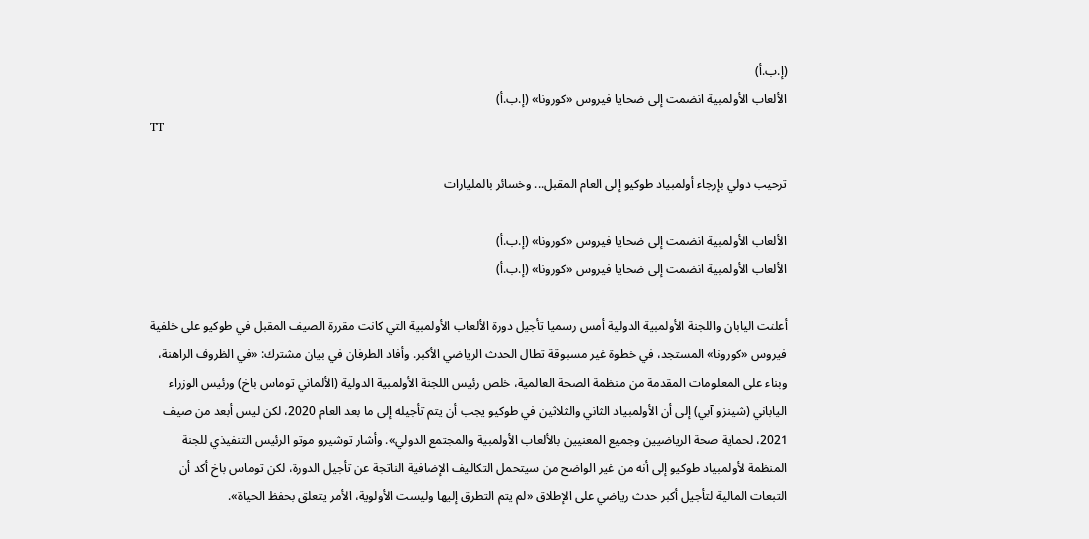(إ.ب.أ)
الألعاب الأولمبية انضمت إلى ضحايا فيروس «كورونا» (إ.ب.أ)
TT

ترحيب دولي بإرجاء أولمبياد طوكيو إلى العام المقبل... وخسائر بالمليارات

الألعاب الأولمبية انضمت إلى ضحايا فيروس «كورونا» (إ.ب.أ)
الألعاب الأولمبية انضمت إلى ضحايا فيروس «كورونا» (إ.ب.أ)

أعلنت اليابان واللجنة الأولمبية الدولية أمس رسميا تأجيل دورة الألعاب الأولمبية التي كانت مقررة الصيف المقبل في طوكيو على خلفية فيروس «كورونا» المستجد، في خطوة غير مسبوقة تطال الحدث الرياضي الأكبر. وأفاد الطرفان في بيان مشترك: «في الظروف الراهنة، وبناء على المعلومات المقدمة من منظمة الصحة العالمية، خلص رئيس اللجنة الأولمبية الدولية (الألماني توماس باخ) ورئيس الوزراء الياباني (شينزو آبي) إلى أن الأولمبياد الثاني والثلاثين في طوكيو يجب أن يتم تأجيله إلى ما بعد العام 2020، لكن ليس أبعد من صيف 2021، لحماية صحة الرياضيين وجميع المعنيين بالألعاب الأولمبية والمجتمع الدولي». وأشار توشيرو موتو الرئيس التنفيذي للجنة المنظمة لأولمبياد طوكيو إلى أنه من غير الواضح من سيتحمل التكاليف الإضافية الناتجة عن تأجيل الدورة، لكن توماس باخ أكد أن التبعات المالية لتأجيل أكبر حدث رياضي على الإطلاق «لم يتم التطرق إليها وليست الأولوية، الأمر يتعلق بحفظ الحياة».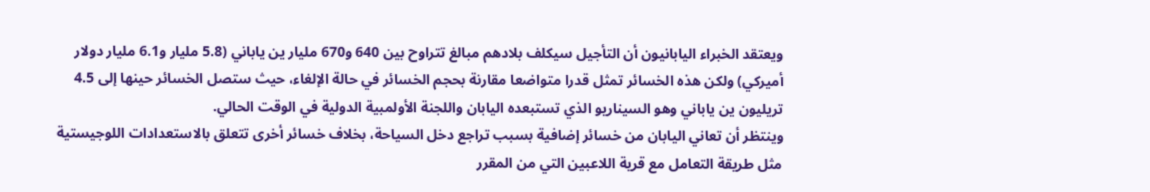ويعتقد الخبراء اليابانيون أن التأجيل سيكلف بلادهم مبالغ تتراوح بين 640 و670 مليار ين ياباني (5.8 مليار و6.1 مليار دولار أميركي) ولكن هذه الخسائر تمثل قدرا متواضعا مقارنة بحجم الخسائر في حالة الإلغاء، حيث ستصل الخسائر حينها إلى 4.5 تريليون ين ياباني وهو السيناريو الذي تستبعده اليابان واللجنة الأولمبية الدولية في الوقت الحالي.
وينتظر أن تعاني اليابان من خسائر إضافية بسبب تراجع دخل السياحة، بخلاف خسائر أخرى تتعلق بالاستعدادات اللوجيستية مثل طريقة التعامل مع قرية اللاعبين التي من المقرر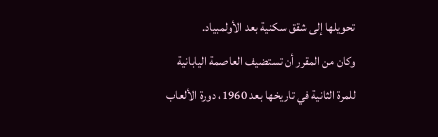تحويلها إلى شقق سكنية بعد الأولمبياد.
وكان من المقرر أن تستضيف العاصمة اليابانية للمرة الثانية في تاريخها بعد 1960، دورة الألعاب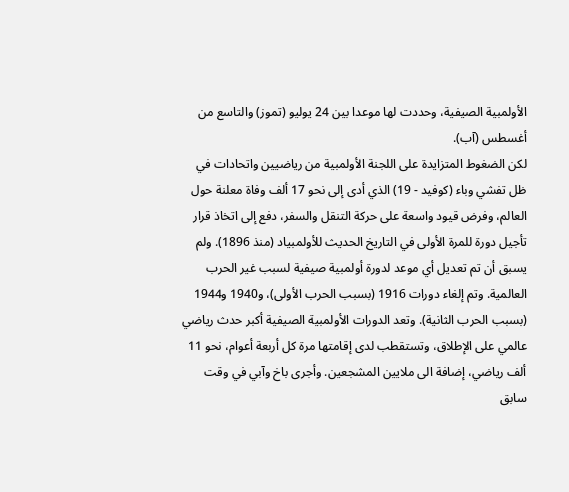الأولمبية الصيفية، وحددت لها موعدا بين 24 يوليو (تموز) والتاسع من أغسطس (آب).
لكن الضغوط المتزايدة على اللجنة الأولمبية من رياضيين واتحادات في ظل تفشي وباء (كوفيد - 19) الذي أدى إلى نحو 17 ألف وفاة معلنة حول العالم، وفرض قيود واسعة على حركة التنقل والسفر، دفع إلى اتخاذ قرار تأجيل دورة للمرة الأولى في التاريخ الحديث للأولمبياد (منذ 1896). ولم يسبق أن تم تعديل أي موعد لدورة أولمبية صيفية لسبب غير الحرب العالمية. وتم إلغاء دورات 1916 (بسبب الحرب الأولى)، و1940 و1944 (بسبب الحرب الثانية). وتعد الدورات الأولمبية الصيفية أكبر حدث رياضي عالمي على الإطلاق، وتستقطب لدى إقامتها مرة كل أربعة أعوام، نحو 11 ألف رياضي، إضافة الى ملايين المشجعين. وأجرى باخ وآبي في وقت سابق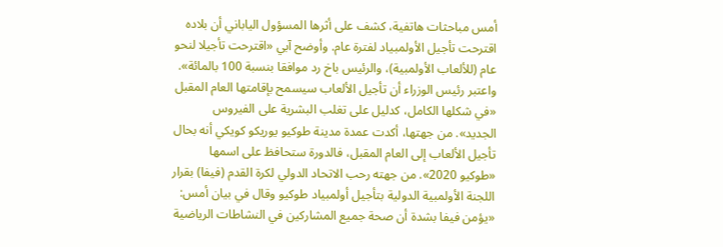أمس مباحثات هاتفية، كشف على أثرها المسؤول الياباني أن بلاده اقترحت تأجيل الأولمبياد لفترة عام. وأوضح آبي «اقترحت تأجيلا لنحو عام (للألعاب الأولمبية)، والرئيس باخ رد موافقا بنسبة 100 بالمائة». واعتبر رئيس الوزراء أن تأجيل الألعاب سيسمح بإقامتها العام المقبل «في شكلها الكامل، كدليل على تغلب البشرية على الفيروس الجديد». من جهتها، أكدت عمدة مدينة طوكيو يوريكو كويكي أنه بحال تأجيل الألعاب إلى العام المقبل، فالدورة ستحافظ على اسمها «طوكيو 2020». من جهته رحب الاتحاد الدولي لكرة القدم (فيفا) بقرار اللجنة الأولمبية الدولية بتأجيل أولمبياد طوكيو وقال في بيان أمس: «يؤمن فيفا بشدة أن صحة جميع المشاركين في النشاطات الرياضية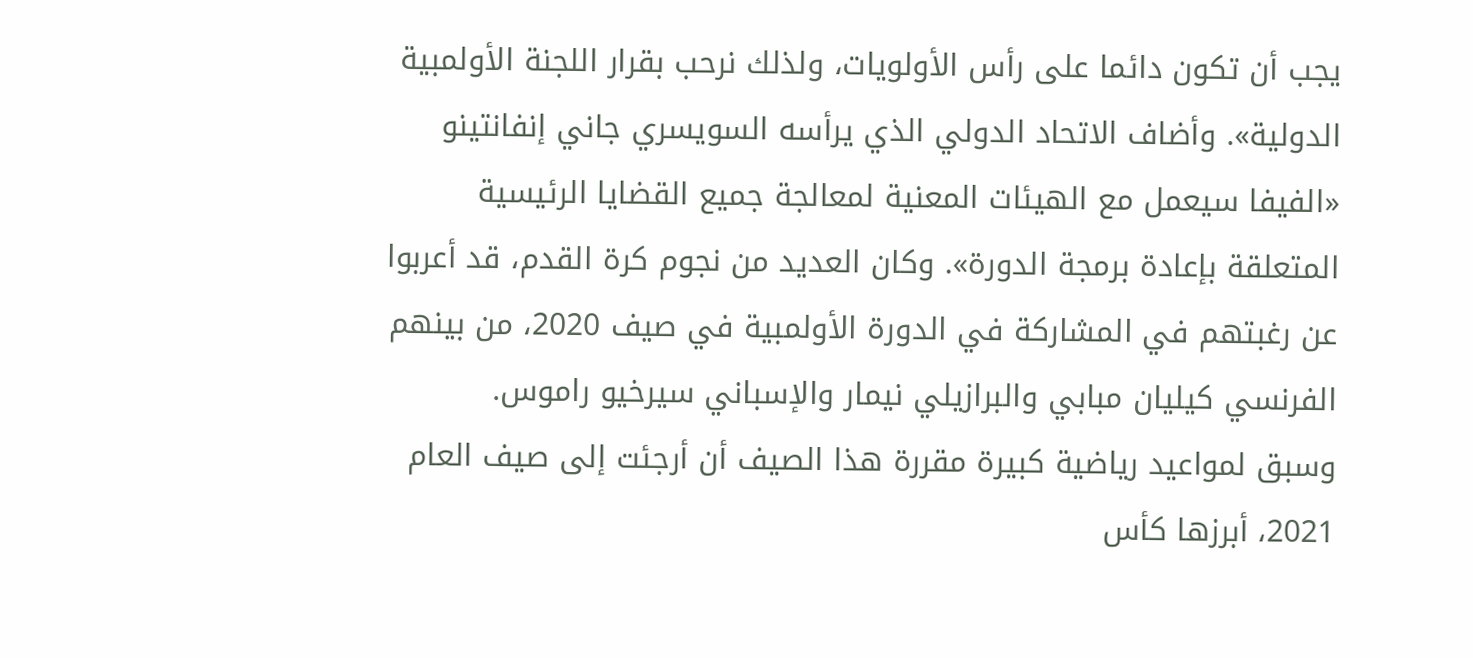يجب أن تكون دائما على رأس الأولويات، ولذلك نرحب بقرار اللجنة الأولمبية الدولية». وأضاف الاتحاد الدولي الذي يرأسه السويسري جاني إنفانتينو «الفيفا سيعمل مع الهيئات المعنية لمعالجة جميع القضايا الرئيسية المتعلقة بإعادة برمجة الدورة». وكان العديد من نجوم كرة القدم، قد أعربوا عن رغبتهم في المشاركة في الدورة الأولمبية في صيف 2020، من بينهم الفرنسي كيليان مبابي والبرازيلي نيمار والإسباني سيرخيو راموس.
وسبق لمواعيد رياضية كبيرة مقررة هذا الصيف أن أرجئت إلى صيف العام 2021، أبرزها كأس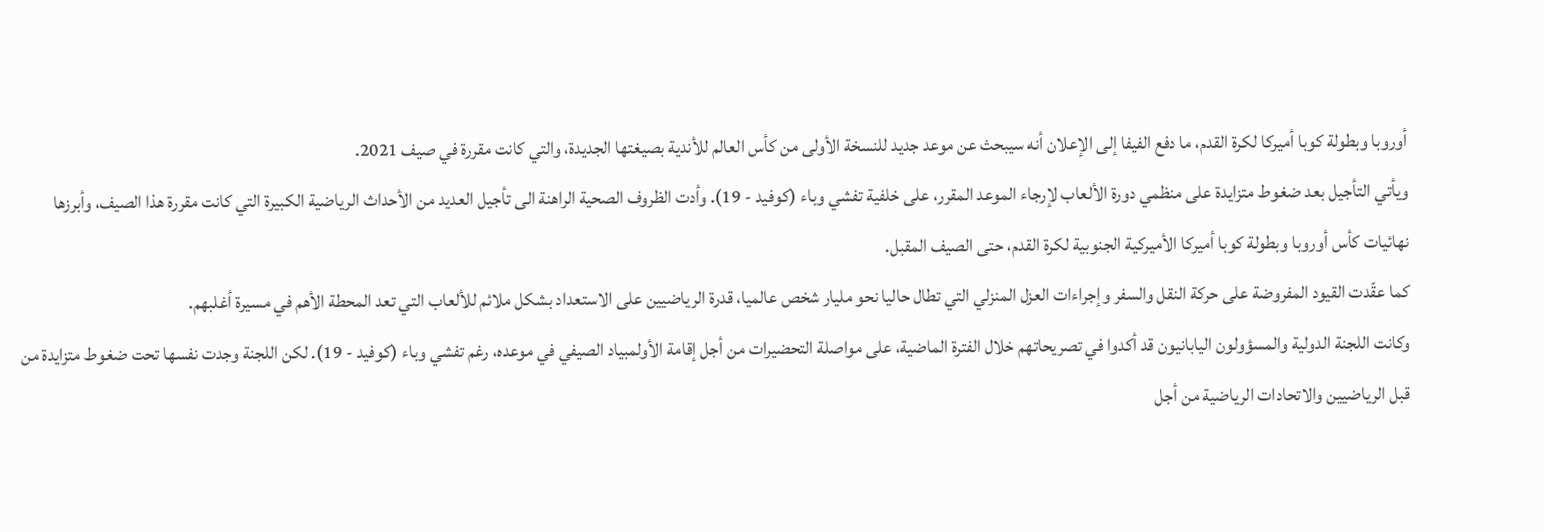أوروبا وبطولة كوبا أميركا لكرة القدم، ما دفع الفيفا إلى الإعلان أنه سيبحث عن موعد جديد للنسخة الأولى من كأس العالم للأندية بصيغتها الجديدة، والتي كانت مقررة في صيف 2021.
ويأتي التأجيل بعد ضغوط متزايدة على منظمي دورة الألعاب لإرجاء الموعد المقرر، على خلفية تفشي وباء (كوفيد - 19). وأدت الظروف الصحية الراهنة الى تأجيل العديد من الأحداث الرياضية الكبيرة التي كانت مقررة هذا الصيف، وأبرزها نهائيات كأس أوروبا وبطولة كوبا أميركا الأميركية الجنوبية لكرة القدم، حتى الصيف المقبل.
كما عقّدت القيود المفروضة على حركة النقل والسفر وإجراءات العزل المنزلي التي تطال حاليا نحو مليار شخص عالميا، قدرة الرياضيين على الاستعداد بشكل ملائم للألعاب التي تعد المحطة الأهم في مسيرة أغلبهم.
وكانت اللجنة الدولية والمسؤولون اليابانيون قد أكدوا في تصريحاتهم خلال الفترة الماضية، على مواصلة التحضيرات من أجل إقامة الأولمبياد الصيفي في موعده، رغم تفشي وباء (كوفيد - 19). لكن اللجنة وجدت نفسها تحت ضغوط متزايدة من قبل الرياضيين والاتحادات الرياضية من أجل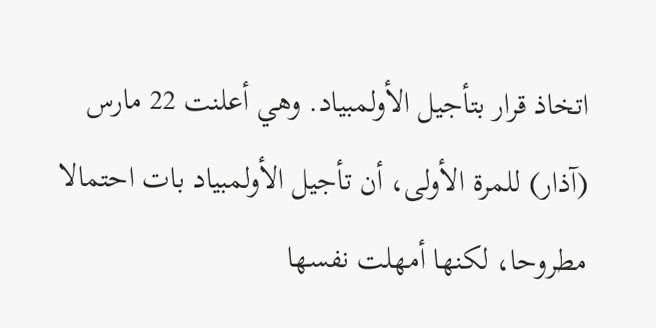اتخاذ قرار بتأجيل الأولمبياد. وهي أعلنت 22 مارس (آذار) للمرة الأولى، أن تأجيل الأولمبياد بات احتمالا مطروحا، لكنها أمهلت نفسها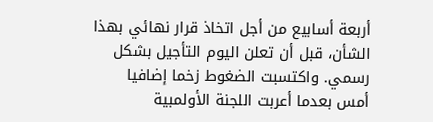أربعة أسابيع من أجل اتخاذ قرار نهائي بهذا الشأن، قبل أن تعلن اليوم التأجيل بشكل رسمي. واكتسبت الضغوط زخما إضافيا أمس بعدما أعربت اللجنة الأولمبية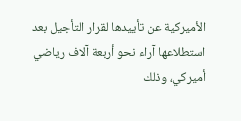الأميركية عن تأييدها لقرار التأجيل بعد استطلاعها آراء نحو أربعة آلاف رياضي أميركي، وذلك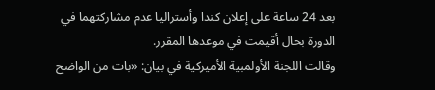بعد 24 ساعة على إعلان كندا وأستراليا عدم مشاركتهما في الدورة بحال أقيمت في موعدها المقرر.
وقالت اللجنة الأولمبية الأميركية في بيان: «بات من الواضح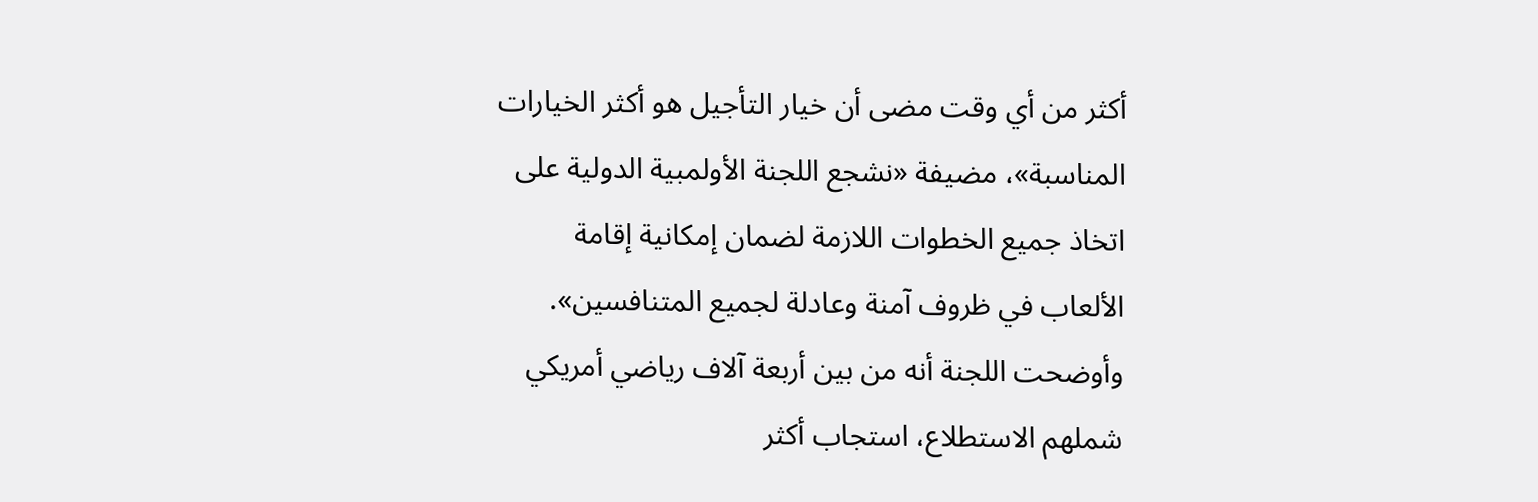أكثر من أي وقت مضى أن خيار التأجيل هو أكثر الخيارات المناسبة»، مضيفة «نشجع اللجنة الأولمبية الدولية على اتخاذ جميع الخطوات اللازمة لضمان إمكانية إقامة الألعاب في ظروف آمنة وعادلة لجميع المتنافسين».
وأوضحت اللجنة أنه من بين أربعة آلاف رياضي أمريكي شملهم الاستطلاع، استجاب أكثر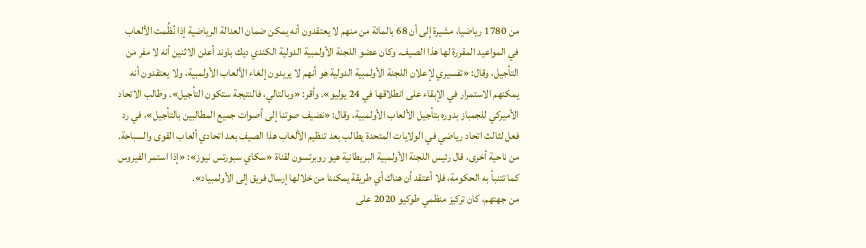من 1780 رياضيا، مشيرة إلى أن 68 بالمائة من منهم لا يعتقدون أنه يمكن ضمان العدالة الرياضية إذا نُظِّمت الألعاب في المواعيد المقررة لها هذا الصيف. وكان عضو اللجنة الأولمبية الدولية الكندي ديك باوند أعلن الاثنين أنه لا مفر من التأجيل، وقال: «تفسيري لإعلان اللجنة الأولمبية الدولية هو أنهم لا يريدون إلغاء الألعاب الأولمبية، ولا يعتقدون أنه يمكنهم الاستمرار في الإبقاء على انطلاقها في 24 يوليو». وأقر: «وبالتالي، فالنتيجة ستكون التأجيل». وطالب الاتحاد الأميركي للجمباز بدوره بتأجيل الألعاب الأولمبية، وقال: «نضيف صوتنا إلى أصوات جميع المطالبين بالتأجيل»، في رد فعل لثالث اتحاد رياضي في الولايات المتحدة يطالب بعد تنظيم الألعاب هذا الصيف بعد اتحادي ألعاب القوى والسباحة.
من ناحية أخرى، قال رئيس اللجنة الأولمبية البريطانية هيو روبرتسون لقناة «سكاي سبورتس نيوز»: «إذا استمر الفيروس كما تتنبأ به الحكومة، فلا أعتقد أن هناك أي طريقة يمكننا من خلالها إرسال فريق إلى الأولمبياد».
من جهتهم، كان تركيز منظمي طوكيو 2020 على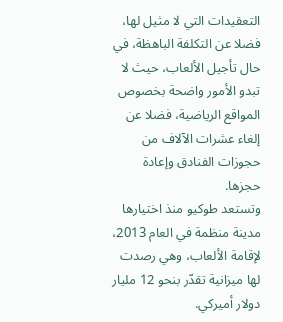التعقيدات التي لا مثيل لها، فضلا عن التكلفة الباهظة، في حال تأجيل الألعاب، حيث لا تبدو الأمور واضحة بخصوص المواقع الرياضية، فضلا عن إلغاء عشرات الآلاف من حجوزات الفنادق وإعادة حجزها.
وتستعد طوكيو منذ اختيارها مدينة منظمة في العام 2013، لإقامة الألعاب، وهي رصدت لها ميزانية تقدّر بنحو 12 مليار دولار أميركي.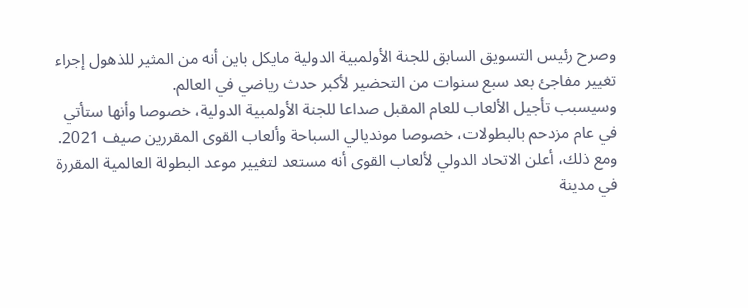وصرح رئيس التسويق السابق للجنة الأولمبية الدولية مايكل باين أنه من المثير للذهول إجراء تغيير مفاجئ بعد سبع سنوات من التحضير لأكبر حدث رياضي في العالم.
وسيسبب تأجيل الألعاب للعام المقبل صداعا للجنة الأولمبية الدولية، خصوصا وأنها ستأتي في عام مزدحم بالبطولات، خصوصا مونديالي السباحة وألعاب القوى المقررين صيف 2021. ومع ذلك، أعلن الاتحاد الدولي لألعاب القوى أنه مستعد لتغيير موعد البطولة العالمية المقررة في مدينة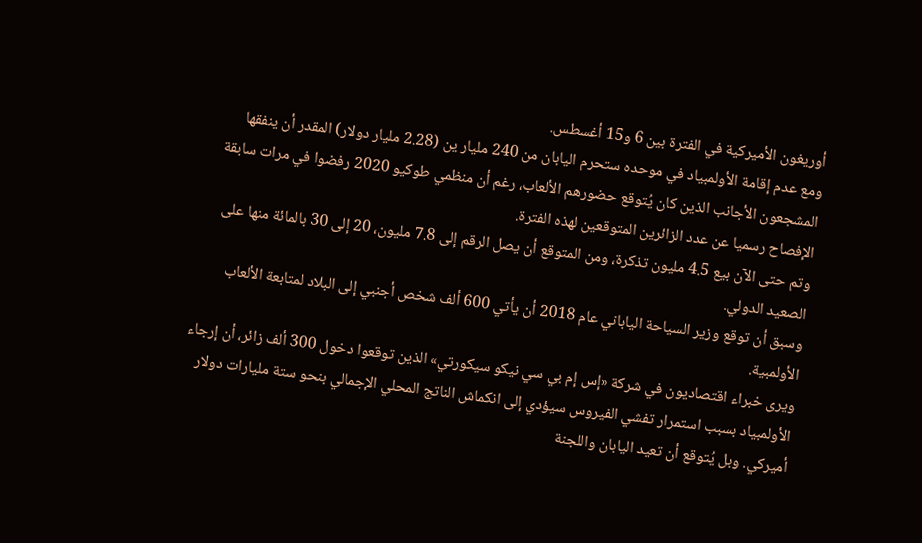أوريغون الأميركية في الفترة بين 6 و15 أغسطس.
ومع عدم إقامة الأولمبياد في موحده ستحرم اليابان من 240 مليار ين (2.28 مليار دولار) المقدر أن ينفقها المشجعون الأجانب الذين كان يُتوقع حضورهم الألعاب، رغم أن منظمي طوكيو 2020 رفضوا في مرات سابقة الإفصاح رسميا عن عدد الزائرين المتوقعين لهذه الفترة.
وتم حتى الآن بيع 4.5 مليون تذكرة، ومن المتوقع أن يصل الرقم إلى 7.8 مليون، 20 إلى 30 بالمائة منها على الصعيد الدولي.
وسبق أن توقع وزير السياحة الياباني عام 2018 أن يأتي 600 ألف شخص أجنبي إلى البلاد لمتابعة الألعاب الأولمبية.
ويرى خبراء اقتصاديون في شركة «إس إم بي سي نيكو سيكورتي» الذين توقعوا دخول 300 ألف زائر، أن إرجاء الأولمبياد بسبب استمرار تفشي الفيروس سيؤدي إلى انكماش الناتج المحلي الإجمالي بنحو ستة مليارات دولار أميركي. وبل يُتوقع أن تعيد اليابان واللجنة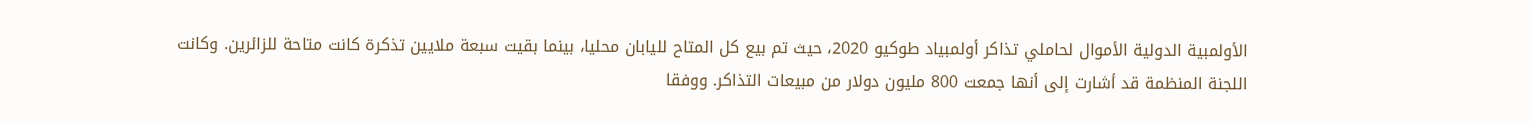الأولمبية الدولية الأموال لحاملي تذاكر أولمبياد طوكيو 2020، حيث تم بيع كل المتاح لليابان محليا، بينما بقيت سبعة ملايين تذكرة كانت متاحة للزائرين. وكانت اللجنة المنظمة قد أشارت إلى أنها جمعت 800 مليون دولار من مبيعات التذاكر. ووفقا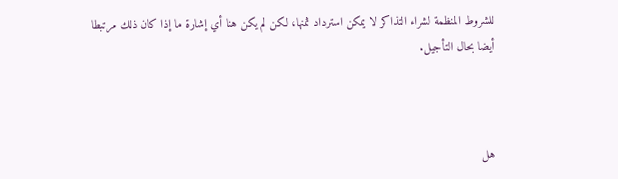للشروط المنظمة لشراء التذاكر لا يمكن استرداد ثمنها، لكن لم يكن هنا أي إشارة ما إذا كان ذلك مرتبطا أيضا بحال التأجيل.



هل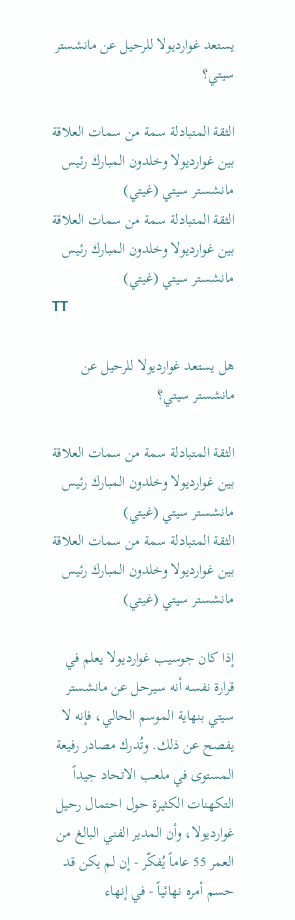يستعد غوارديولا للرحيل عن مانشستر سيتي؟

الثقة المتبادلة سمة من سمات العلاقة بين غوارديولا وخلدون المبارك رئيس مانشستر سيتي (غيتي)
الثقة المتبادلة سمة من سمات العلاقة بين غوارديولا وخلدون المبارك رئيس مانشستر سيتي (غيتي)
TT

هل يستعد غوارديولا للرحيل عن مانشستر سيتي؟

الثقة المتبادلة سمة من سمات العلاقة بين غوارديولا وخلدون المبارك رئيس مانشستر سيتي (غيتي)
الثقة المتبادلة سمة من سمات العلاقة بين غوارديولا وخلدون المبارك رئيس مانشستر سيتي (غيتي)

إذا كان جوسيب غوارديولا يعلم في قرارة نفسه أنه سيرحل عن مانشستر سيتي بنهاية الموسم الحالي، فإنه لا يفصح عن ذلك. وتُدرك مصادر رفيعة المستوى في ملعب الاتحاد جيداً التكهنات الكثيرة حول احتمال رحيل غوارديولا، وأن المدير الفني البالغ من العمر 55 عاماً يُفكّر - إن لم يكن قد حسم أمره نهائياً - في إنهاء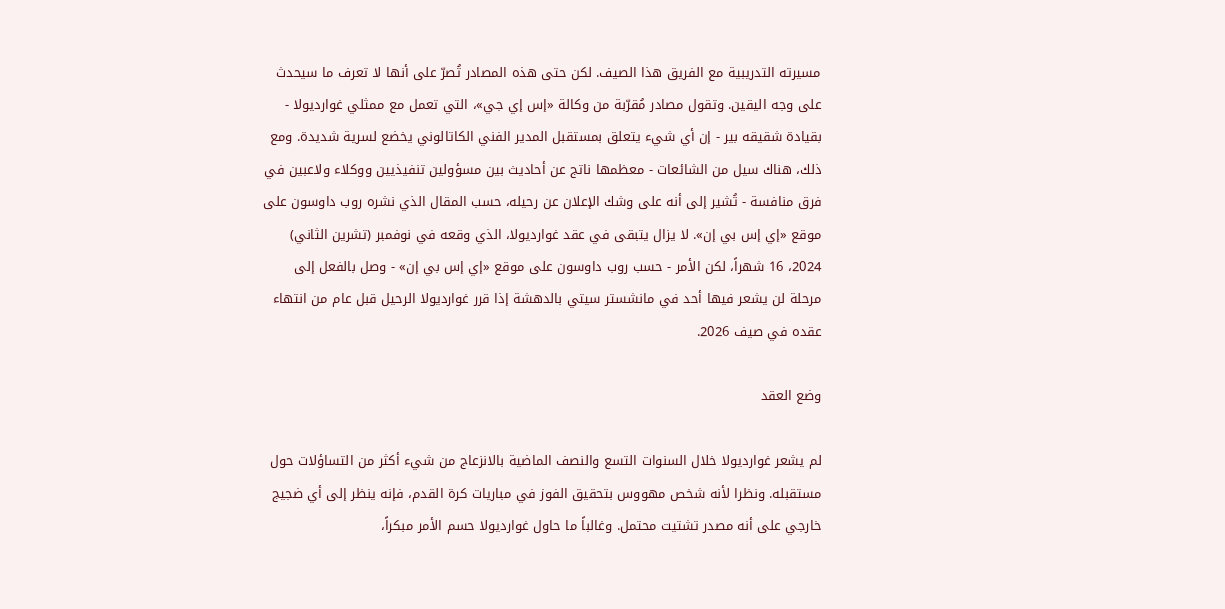مسيرته التدريبية مع الفريق هذا الصيف. لكن حتى هذه المصادر تُصرّ على أنها لا تعرف ما سيحدث على وجه اليقين. وتقول مصادر مُقرّبة من وكالة «إس إي جي»، التي تعمل مع ممثلي غوارديولا - بقيادة شقيقه بير - إن أي شيء يتعلق بمستقبل المدير الفني الكاتالوني يخضع لسرية شديدة. ومع ذلك، هناك سيل من الشائعات - معظمها ناتج عن أحاديث بين مسؤولين تنفيذيين ووكلاء ولاعبين في فرق منافسة - تُشير إلى أنه على وشك الإعلان عن رحيله، حسب المقال الذي نشره روب داوسون على موقع «إي إس بي إن». لا يزال يتبقى في عقد غوارديولا، الذي وقعه في نوفمبر (تشرين الثاني) 2024، 16 شهراً، لكن الأمر - حسب روب داوسون على موقع «إي إس بي إن» - وصل بالفعل إلى مرحلة لن يشعر فيها أحد في مانشستر سيتي بالدهشة إذا قرر غوارديولا الرحيل قبل عام من انتهاء عقده في صيف 2026.

وضع العقد

لم يشعر غوارديولا خلال السنوات التسع والنصف الماضية بالانزعاج من شيء أكثر من التساؤلات حول مستقبله. ونظرا لأنه شخص مهووس بتحقيق الفوز في مباريات كرة القدم، فإنه ينظر إلى أي ضجيج خارجي على أنه مصدر تشتيت محتمل. وغالباً ما حاول غوارديولا حسم الأمر مبكراً،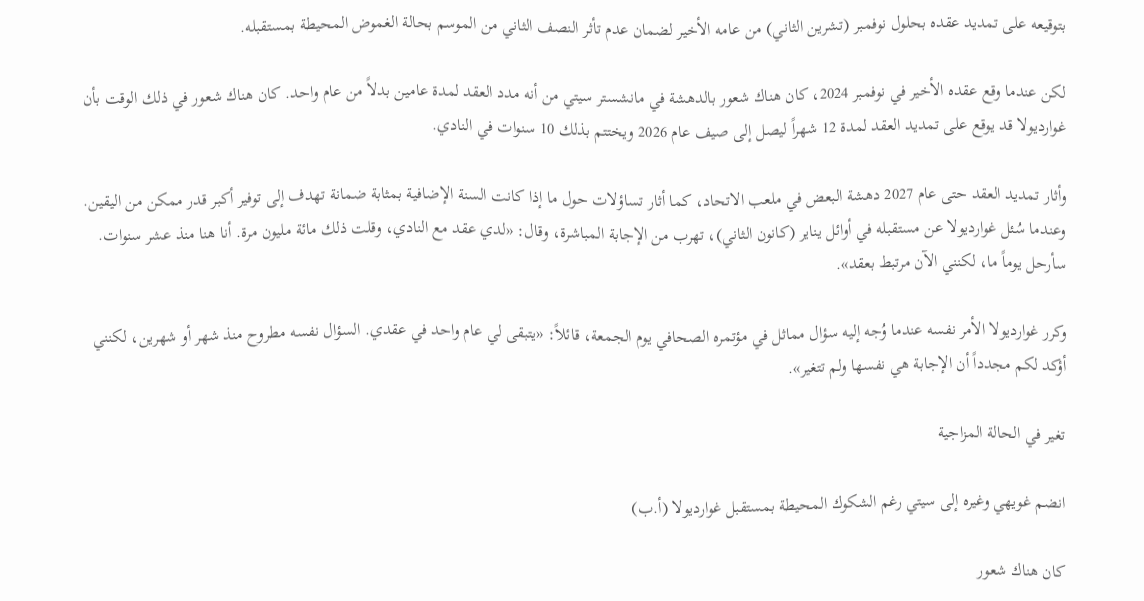بتوقيعه على تمديد عقده بحلول نوفمبر (تشرين الثاني) من عامه الأخير لضمان عدم تأثر النصف الثاني من الموسم بحالة الغموض المحيطة بمستقبله.

لكن عندما وقع عقده الأخير في نوفمبر 2024، كان هناك شعور بالدهشة في مانشستر سيتي من أنه مدد العقد لمدة عامين بدلاً من عام واحد. كان هناك شعور في ذلك الوقت بأن غوارديولا قد يوقع على تمديد العقد لمدة 12 شهراً ليصل إلى صيف عام 2026 ويختتم بذلك 10 سنوات في النادي.

وأثار تمديد العقد حتى عام 2027 دهشة البعض في ملعب الاتحاد، كما أثار تساؤلات حول ما إذا كانت السنة الإضافية بمثابة ضمانة تهدف إلى توفير أكبر قدر ممكن من اليقين. وعندما سُئل غوارديولا عن مستقبله في أوائل يناير (كانون الثاني)، تهرب من الإجابة المباشرة، وقال: «لدي عقد مع النادي، وقلت ذلك مائة مليون مرة. أنا هنا منذ عشر سنوات. سأرحل يوماً ما، لكنني الآن مرتبط بعقد».

وكرر غوارديولا الأمر نفسه عندما وُجه إليه سؤال مماثل في مؤتمره الصحافي يوم الجمعة، قائلاً: «يتبقى لي عام واحد في عقدي. السؤال نفسه مطروح منذ شهر أو شهرين، لكنني أؤكد لكم مجدداً أن الإجابة هي نفسها ولم تتغير».

تغير في الحالة المزاجية

انضم غويهي وغيره إلى سيتي رغم الشكوك المحيطة بمستقبل غوارديولا (أ.ب)

كان هناك شعور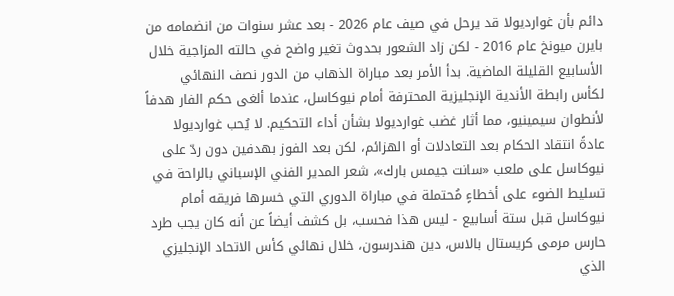دائم بأن غوارديولا قد يرحل في صيف عام 2026 - بعد عشر سنوات من انضمامه من بايرن ميونخ عام 2016 - لكن زاد الشعور بحدوث تغير واضح في حالته المزاجية خلال الأسابيع القليلة الماضية. بدأ الأمر بعد مباراة الذهاب من الدور نصف النهائي لكأس رابطة الأندية الإنجليزية المحترفة أمام نيوكاسل، عندما ألغى حكم الفار هدفاً لأنطوان سيمينيو، مما أثار غضب غوارديولا بشأن أداء التحكيم. لا يُحب غوارديولا عادةً انتقاد الحكام بعد التعادلات أو الهزائم، لكن بعد الفوز بهدفين دون ردّ على نيوكاسل على ملعب «سانت جيمس بارك»، شعر المدير الفني الإسباني بالراحة في تسليط الضوء على أخطاءٍ مُحتملة في مباراة الدوري التي خسرها فريقه أمام نيوكاسل قبل ستة أسابيع - ليس هذا فحسب، بل كشف أيضاً عن أنه كان يجب طرد حارس مرمى كريستال بالاس، دين هندرسون، خلال نهائي كأس الاتحاد الإنجليزي الذي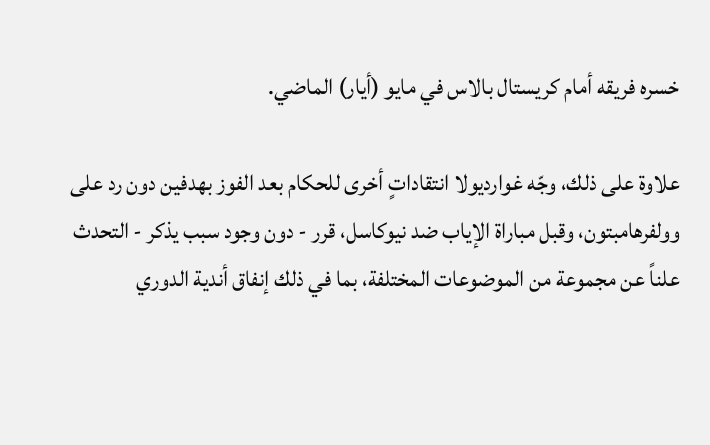خسره فريقه أمام كريستال بالاس في مايو (أيار) الماضي.

علاوة على ذلك، وجّه غوارديولا انتقاداتٍ أخرى للحكام بعد الفوز بهدفين دون رد على وولفرهامبتون، وقبل مباراة الإياب ضد نيوكاسل، قرر - دون وجود سبب يذكر - التحدث علناً عن مجموعة من الموضوعات المختلفة، بما في ذلك إنفاق أندية الدوري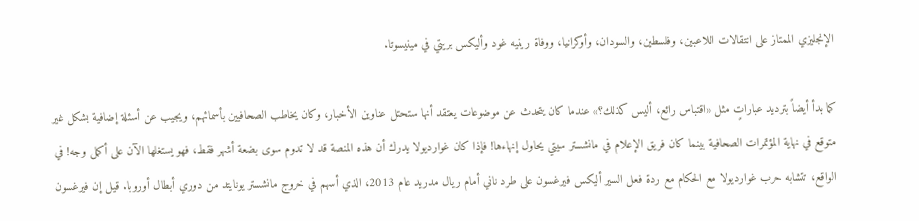الإنجليزي الممتاز على انتقالات اللاعبين، وفلسطين، والسودان، وأوكرانيا، ووفاة رينيه غود وأليكس بريتي في مينيسوتا.

كما بدأ أيضاً بترديد عباراتٍ مثل «اقتباس رائع، أليس كذلك؟» عندما كان يتحدث عن موضوعات يعتقد أنها ستحتل عناوين الأخبار، وكان يخاطب الصحافيين بأسمائهم، ويجيب عن أسئلة إضافية بشكل غير متوقع في نهاية المؤتمرات الصحافية بينما كان فريق الإعلام في مانشستر سيتي يحاول إنهاءها! فإذا كان غوارديولا يدرك أن هذه المنصة قد لا تدوم سوى بضعة أشهر فقط، فهو يستغلها الآن على أكمل وجه! في الواقع، تتشابه حرب غوارديولا مع الحكام مع ردة فعل السير أليكس فيرغسون على طرد ناني أمام ريال مدريد عام 2013، الذي أسهم في خروج مانشستر يونايتد من دوري أبطال أوروبا. قيل إن فيرغسون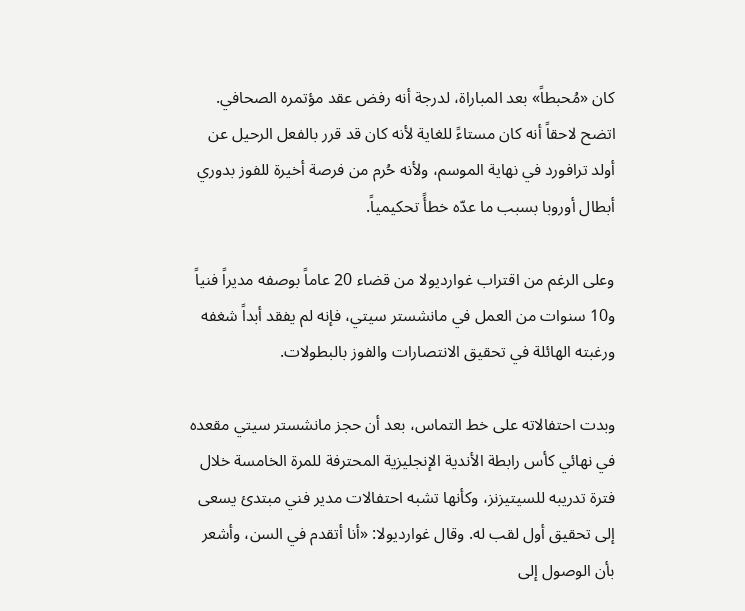كان «مُحبطاً» بعد المباراة، لدرجة أنه رفض عقد مؤتمره الصحافي. اتضح لاحقاً أنه كان مستاءً للغاية لأنه كان قد قرر بالفعل الرحيل عن أولد ترافورد في نهاية الموسم، ولأنه حُرم من فرصة أخيرة للفوز بدوري أبطال أوروبا بسبب ما عدّه خطأً تحكيمياً.

وعلى الرغم من اقتراب غوارديولا من قضاء 20 عاماً بوصفه مديراً فنياً و10 سنوات من العمل في مانشستر سيتي، فإنه لم يفقد أبداً شغفه ورغبته الهائلة في تحقيق الانتصارات والفوز بالبطولات.

وبدت احتفالاته على خط التماس، بعد أن حجز مانشستر سيتي مقعده في نهائي كأس رابطة الأندية الإنجليزية المحترفة للمرة الخامسة خلال فترة تدريبه للسيتيزنز، وكأنها تشبه احتفالات مدير فني مبتدئ يسعى إلى تحقيق أول لقب له. وقال غوارديولا: «أنا أتقدم في السن، وأشعر بأن الوصول إلى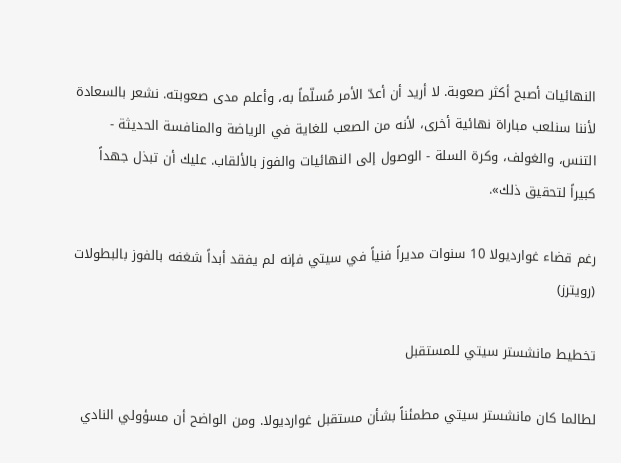النهائيات أصبح أكثر صعوبة. لا أريد أن أعدّ الأمر مُسلّماً به، وأعلم مدى صعوبته. نشعر بالسعادة لأننا سنلعب مباراة نهائية أخرى، لأنه من الصعب للغاية في الرياضة والمنافسة الحديثة - التنس، والغولف، وكرة السلة - الوصول إلى النهائيات والفوز بالألقاب. عليك أن تبذل جهداً كبيراً لتحقيق ذلك».

رغم قضاء غوارديولا 10 سنوات مديراً فنياً في سيتي فإنه لم يفقد أبداً شغفه بالفوز بالبطولات (رويترز)

تخطيط مانشستر سيتي للمستقبل

لطالما كان مانشستر سيتي مطمئناً بشأن مستقبل غوارديولا. ومن الواضح أن مسؤولي النادي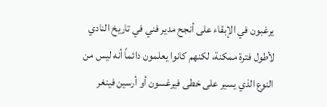يرغبون في الإبقاء على أنجح مدير فني في تاريخ النادي لأطول فترة ممكنة، لكنهم كانوا يعلمون دائماً أنه ليس من النوع الذي يسير على خطى فيرغسون أو أرسين فينغر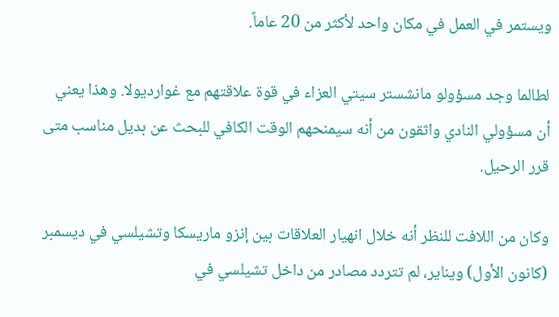ويستمر في العمل في مكان واحد لأكثر من 20 عاماً.

لطالما وجد مسؤولو مانشستر سيتي العزاء في قوة علاقتهم مع غوارديولا. وهذا يعني أن مسؤولي النادي واثقون من أنه سيمنحهم الوقت الكافي للبحث عن بديل مناسب متى قرر الرحيل.

وكان من اللافت للنظر أنه خلال انهيار العلاقات بين إنزو ماريسكا وتشيلسي في ديسمبر (كانون الأول) ويناير، لم تتردد مصادر من داخل تشيلسي في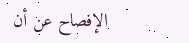الإفصاح عن أن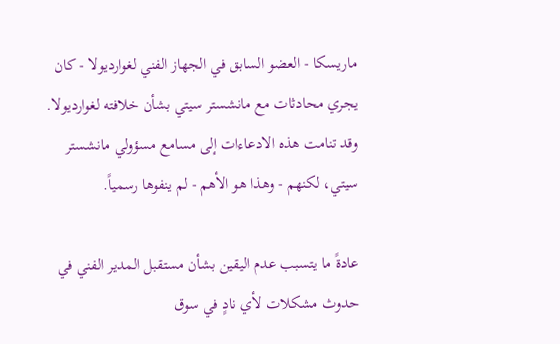ماريسكا - العضو السابق في الجهاز الفني لغوارديولا - كان يجري محادثات مع مانشستر سيتي بشأن خلافته لغوارديولا. وقد تنامت هذه الادعاءات إلى مسامع مسؤولي مانشستر سيتي، لكنهم - وهذا هو الأهم - لم ينفوها رسمياً.

عادةً ما يتسبب عدم اليقين بشأن مستقبل المدير الفني في حدوث مشكلات لأي نادٍ في سوق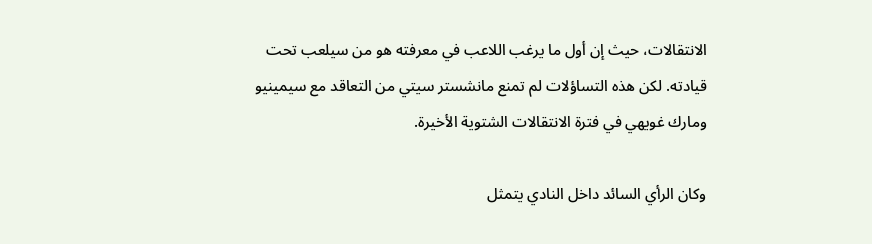الانتقالات، حيث إن أول ما يرغب اللاعب في معرفته هو من سيلعب تحت قيادته. لكن هذه التساؤلات لم تمنع مانشستر سيتي من التعاقد مع سيمينيو ومارك غويهي في فترة الانتقالات الشتوية الأخيرة.

وكان الرأي السائد داخل النادي يتمثل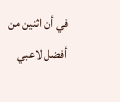في أن اثنين من أفضل لاعبي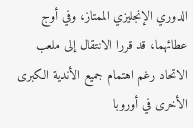الدوري الإنجليزي الممتاز، وفي أوج عطائهما، قد قررا الانتقال إلى ملعب الاتحاد رغم اهتمام جميع الأندية الكبرى الأخرى في أوروبا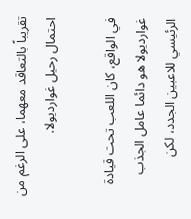تقريباً بالتعاقد معهما، على الرغم من احتمال رحيل غوارديولا.

في الواقع، كان اللعب تحت قيادة غوارديولا هو دائما عامل الجذب الرئيسي للاعبين الجدد، لكن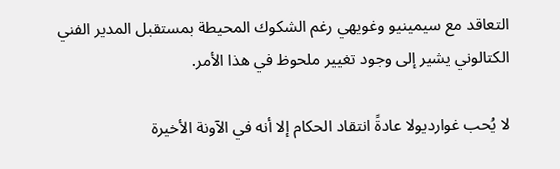التعاقد مع سيمينيو وغويهي رغم الشكوك المحيطة بمستقبل المدير الفني الكتالوني يشير إلى وجود تغيير ملحوظ في هذا الأمر.

لا يُحب غوارديولا عادةً انتقاد الحكام إلا أنه في الآونة الأخيرة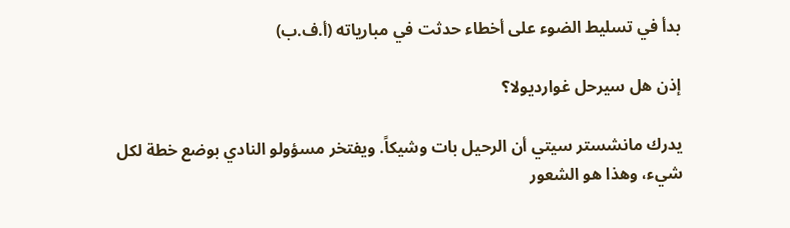بدأ في تسليط الضوء على أخطاء حدثت في مبارياته (أ.ف.ب)

إذن هل سيرحل غوارديولا؟

يدرك مانشستر سيتي أن الرحيل بات وشيكاً. ويفتخر مسؤولو النادي بوضع خطة لكل شيء، وهذا هو الشعور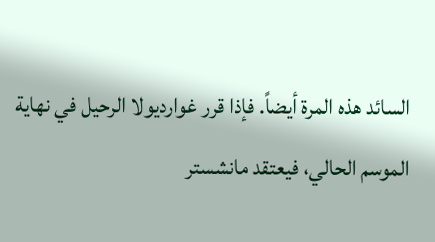السائد هذه المرة أيضاً. فإذا قرر غوارديولا الرحيل في نهاية الموسم الحالي، فيعتقد مانشستر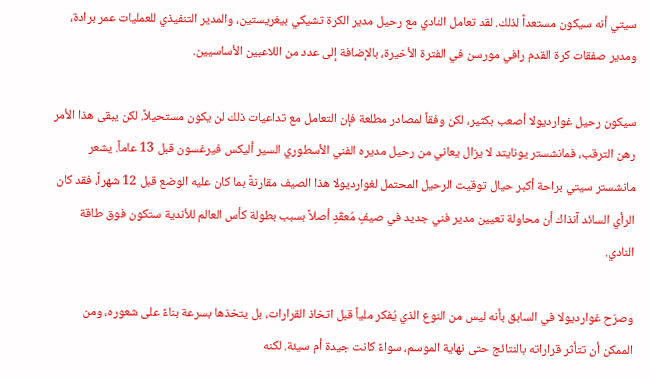سيتي أنه سيكون مستعداً لذلك. لقد تعامل النادي مع رحيل مدير الكرة تشيكي بيغريستين، والمدير التنفيذي للعمليات عمر برادة، ومدير صفقات كرة القدم رافي مورسن في الفترة الأخيرة، بالإضافة إلى عدد من اللاعبين الأساسيين.

سيكون رحيل غوارديولا أصعب بكثير، لكن وفقاً لمصادر مطلعة فإن التعامل مع تداعيات ذلك لن يكون مستحيلاً. لكن يبقى هذا الأمر رهن الترقب، فمانشستر يونايتد لا يزال يعاني من رحيل مديره الفني الأسطوري السير أليكس فيرغسون قبل 13 عاماً. يشعر مانشستر سيتي براحة أكبر حيال توقيت الرحيل المحتمل لغوارديولا هذا الصيف مقارنةً بما كان عليه الوضع قبل 12 شهراً، فقد كان الرأي السائد آنذاك أن محاولة تعيين مدير فني جديد في صيفٍ مُعقّدٍ أصلاً بسبب بطولة كأس العالم للأندية ستكون فوق طاقة النادي.

وصرّح غوارديولا في السابق بأنه ليس من النوع الذي يُفكر ملياً قبل اتخاذ القرارات، بل يتخذها بسرعة بناءً على شعوره، ومن الممكن أن تتأثر قراراته بالنتائج حتى نهاية الموسم، سواءً كانت جيدة أم سيئة. لكنه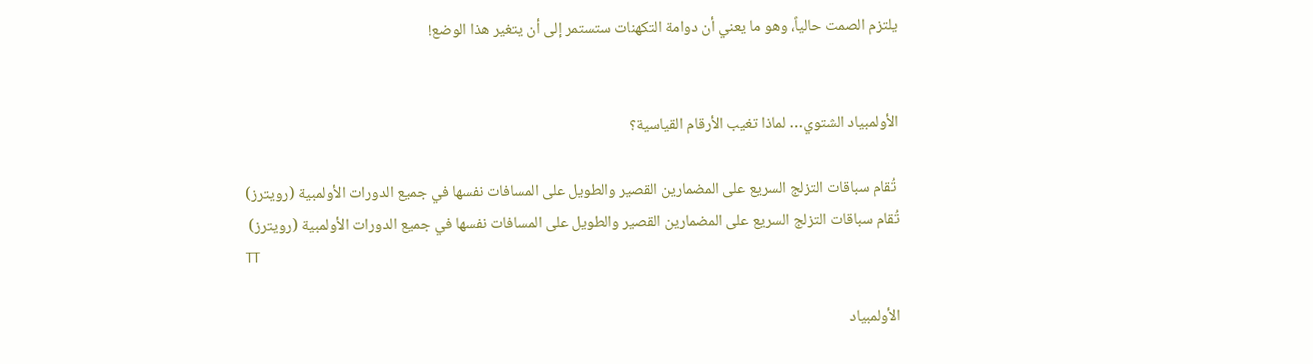يلتزم الصمت حالياً، وهو ما يعني أن دوامة التكهنات ستستمر إلى أن يتغير هذا الوضع!


الأولمبياد الشتوي… لماذا تغيب الأرقام القياسية؟

 تُقام سباقات التزلج السريع على المضمارين القصير والطويل على المسافات نفسها في جميع الدورات الأولمبية (رويترز)
تُقام سباقات التزلج السريع على المضمارين القصير والطويل على المسافات نفسها في جميع الدورات الأولمبية (رويترز)
TT

الأولمبياد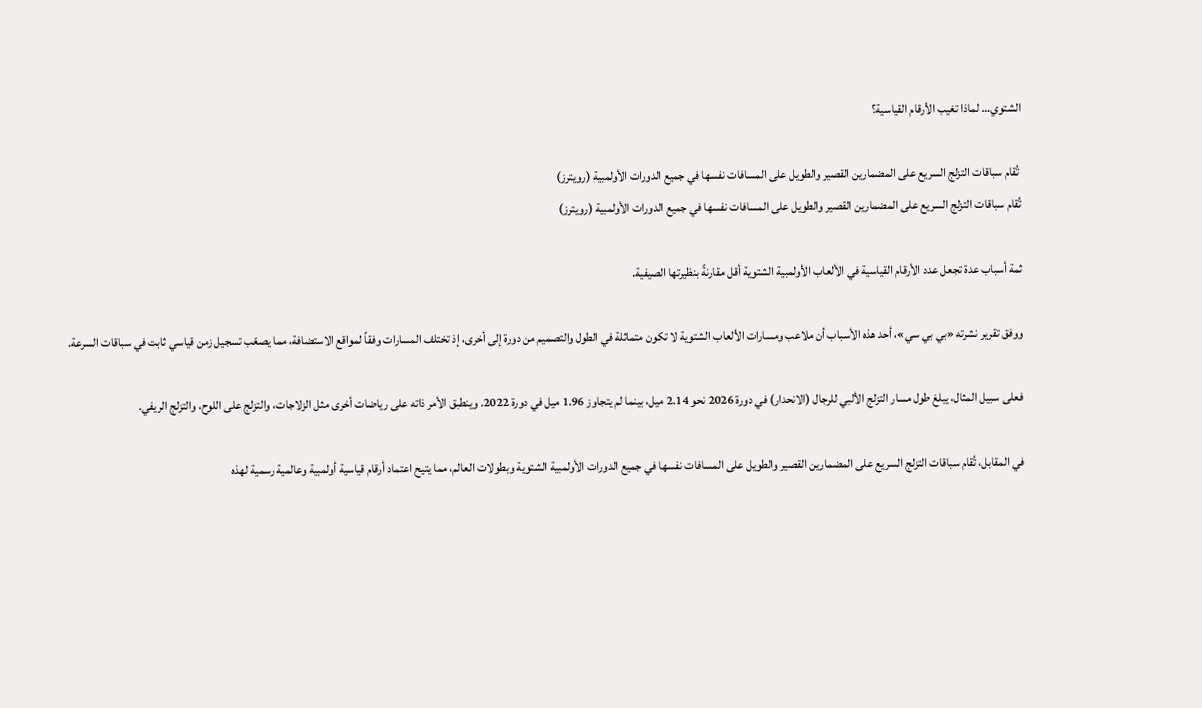الشتوي… لماذا تغيب الأرقام القياسية؟

 تُقام سباقات التزلج السريع على المضمارين القصير والطويل على المسافات نفسها في جميع الدورات الأولمبية (رويترز)
تُقام سباقات التزلج السريع على المضمارين القصير والطويل على المسافات نفسها في جميع الدورات الأولمبية (رويترز)

ثمة أسباب عدة تجعل عدد الأرقام القياسية في الألعاب الأولمبية الشتوية أقل مقارنةً بنظيرتها الصيفية.

ووفق تقرير نشرته «بي بي سي»، أحد هذه الأسباب أن ملاعب ومسارات الألعاب الشتوية لا تكون متماثلة في الطول والتصميم من دورة إلى أخرى، إذ تختلف المسارات وفقاً لمواقع الاستضافة، مما يصعّب تسجيل زمن قياسي ثابت في سباقات السرعة.

فعلى سبيل المثال، يبلغ طول مسار التزلج الألبي للرجال (الانحدار) في دورة 2026 نحو 2.14 ميل، بينما لم يتجاوز 1.96 ميل في دورة 2022. وينطبق الأمر ذاته على رياضات أخرى مثل الزلاجات، والتزلج على اللوح، والتزلج الريفي.

في المقابل، تُقام سباقات التزلج السريع على المضمارين القصير والطويل على المسافات نفسها في جميع الدورات الأولمبية الشتوية وبطولات العالم، مما يتيح اعتماد أرقام قياسية أولمبية وعالمية رسمية لهذه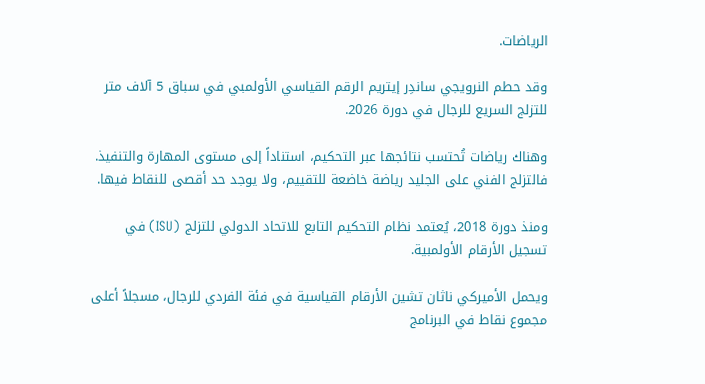الرياضات.

وقد حطم النرويجي ساندِر إيتريم الرقم القياسي الأولمبي في سباق 5 آلاف متر للتزلج السريع للرجال في دورة 2026.

وهناك رياضات تُحتسب نتائجها عبر التحكيم، استناداً إلى مستوى المهارة والتنفيذ. فالتزلج الفني على الجليد رياضة خاضعة للتقييم، ولا يوجد حد أقصى للنقاط فيها.

ومنذ دورة 2018، يُعتمد نظام التحكيم التابع للاتحاد الدولي للتزلج (ISU) في تسجيل الأرقام الأولمبية.

ويحمل الأميركي ناثان تشين الأرقام القياسية في فئة الفردي للرجال، مسجلاً أعلى مجموع نقاط في البرنامج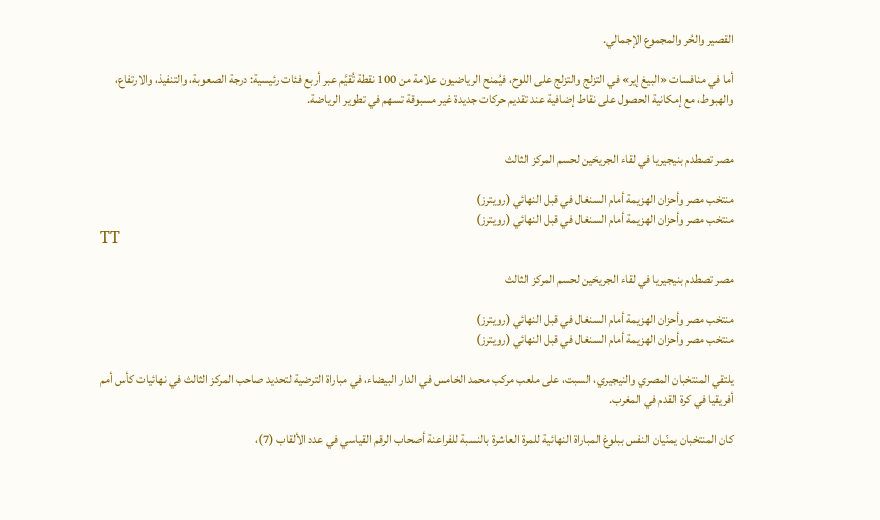القصير والحُر والمجموع الإجمالي.

أما في منافسات «البيغ إير» في التزلج والتزلج على اللوح، فيُمنح الرياضيون علامة من 100 نقطة تُقيَّم عبر أربع فئات رئيسية: درجة الصعوبة، والتنفيذ، والارتفاع، والهبوط، مع إمكانية الحصول على نقاط إضافية عند تقديم حركات جديدة غير مسبوقة تسهم في تطوير الرياضة.


مصر تصطدم بنيجيريا في لقاء الجريحَين لحسم المركز الثالث

منتخب مصر وأحزان الهزيمة أمام السنغال في قبل النهائي (رويترز)
منتخب مصر وأحزان الهزيمة أمام السنغال في قبل النهائي (رويترز)
TT

مصر تصطدم بنيجيريا في لقاء الجريحَين لحسم المركز الثالث

منتخب مصر وأحزان الهزيمة أمام السنغال في قبل النهائي (رويترز)
منتخب مصر وأحزان الهزيمة أمام السنغال في قبل النهائي (رويترز)

يلتقي المنتخبان المصري والنيجيري، السبت، على ملعب مركب محمد الخامس في الدار البيضاء، في مباراة الترضية لتحديد صاحب المركز الثالث في نهائيات كأس أمم أفريقيا في كرة القدم في المغرب.

كان المنتخبان يمنّيان النفس ببلوغ المباراة النهائية للمرة العاشرة بالنسبة للفراعنة أصحاب الرقم القياسي في عدد الألقاب (7)،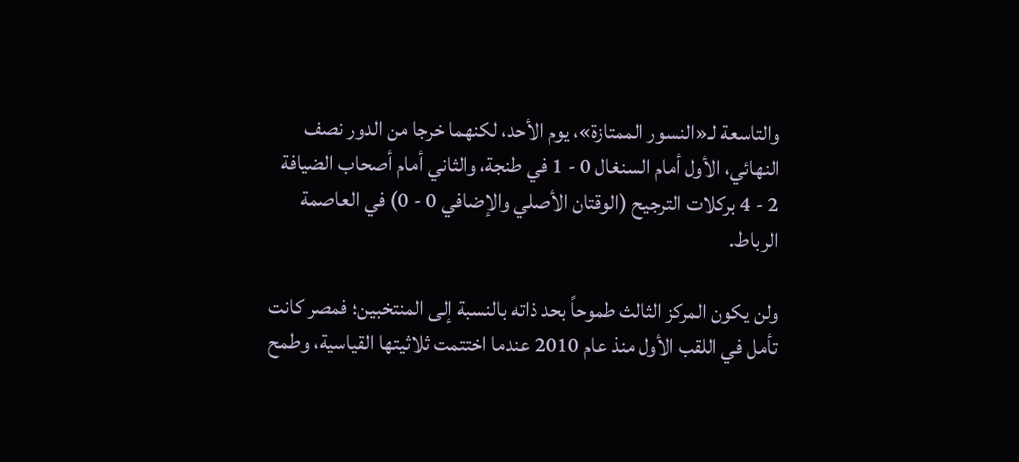والتاسعة لـ«النسور الممتازة»، يوم الأحد، لكنهما خرجا من الدور نصف النهائي، الأول أمام السنغال 0 - 1 في طنجة، والثاني أمام أصحاب الضيافة 2 - 4 بركلات الترجيح (الوقتان الأصلي والإضافي 0 - 0) في العاصمة الرباط.

ولن يكون المركز الثالث طموحاً بحد ذاته بالنسبة إلى المنتخبين؛ فمصر كانت تأمل في اللقب الأول منذ عام 2010 عندما اختتمت ثلاثيتها القياسية، وطمح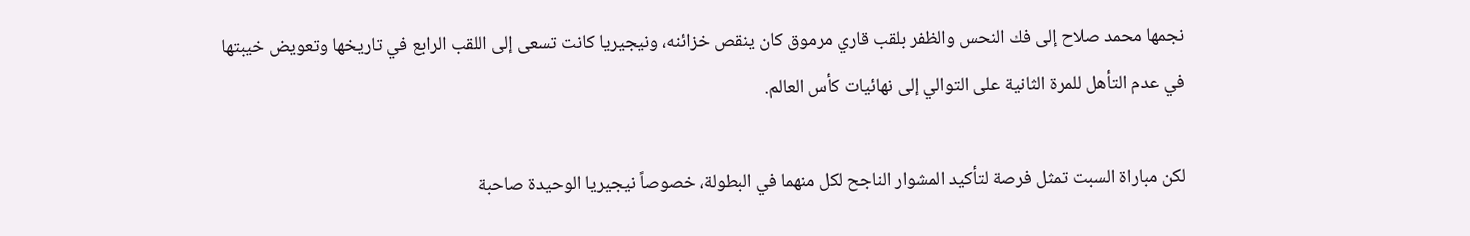نجمها محمد صلاح إلى فك النحس والظفر بلقب قاري مرموق كان ينقص خزائنه، ونيجيريا كانت تسعى إلى اللقب الرابع في تاريخها وتعويض خيبتها في عدم التأهل للمرة الثانية على التوالي إلى نهائيات كأس العالم.

لكن مباراة السبت تمثل فرصة لتأكيد المشوار الناجح لكل منهما في البطولة، خصوصاً نيجيريا الوحيدة صاحبة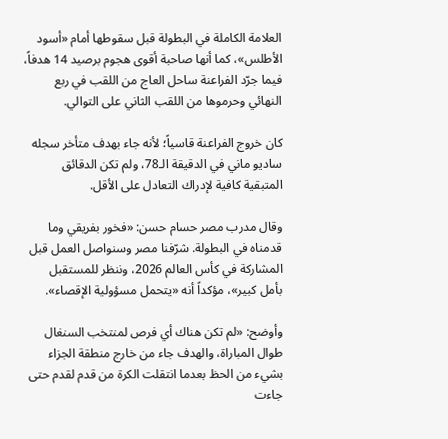العلامة الكاملة في البطولة قبل سقوطها أمام «أسود الأطلس»، كما أنها صاحبة أقوى هجوم برصيد 14 هدفاً، فيما جرّد الفراعنة ساحل العاج من اللقب في ربع النهائي وحرموها من اللقب الثاني على التوالي.

كان خروج الفراعنة قاسياً؛ لأنه جاء بهدف متأخر سجله ساديو ماني في الدقيقة الـ78، ولم تكن الدقائق المتبقية كافية لإدراك التعادل على الأقل.

وقال مدرب مصر حسام حسن: «فخور بفريقي وما قدمناه في البطولة. شرّفنا مصر وسنواصل العمل قبل المشاركة في كأس العالم 2026، وننظر للمستقبل بأمل كبير»، مؤكداً أنه «يتحمل مسؤولية الإقصاء».

وأوضح: «لم تكن هناك أي فرص لمنتخب السنغال طوال المباراة، والهدف جاء من خارج منطقة الجزاء بشيء من الحظ بعدما انتقلت الكرة من قدم لقدم حتى جاءت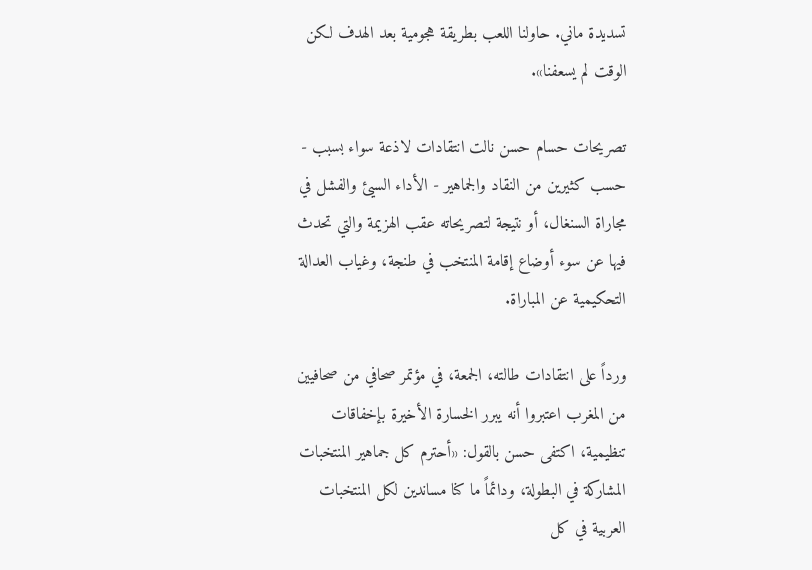تسديدة ماني. حاولنا اللعب بطريقة هجومية بعد الهدف لكن الوقت لم يسعفنا».

تصريحات حسام حسن نالت انتقادات لاذعة سواء بسبب - حسب كثيرين من النقاد والجماهير - الأداء السيئ والفشل في مجاراة السنغال، أو نتيجة لتصريحاته عقب الهزيمة والتي تحدث فيها عن سوء أوضاع إقامة المنتخب في طنجة، وغياب العدالة التحكيمية عن المباراة.

ورداً على انتقادات طالته، الجمعة، في مؤتمر صحافي من صحافيين من المغرب اعتبروا أنه يبرر الخسارة الأخيرة بإخفاقات تنظيمية، اكتفى حسن بالقول: «أحترم كل جماهير المنتخبات المشاركة في البطولة، ودائماً ما كنا مساندين لكل المنتخبات العربية في كل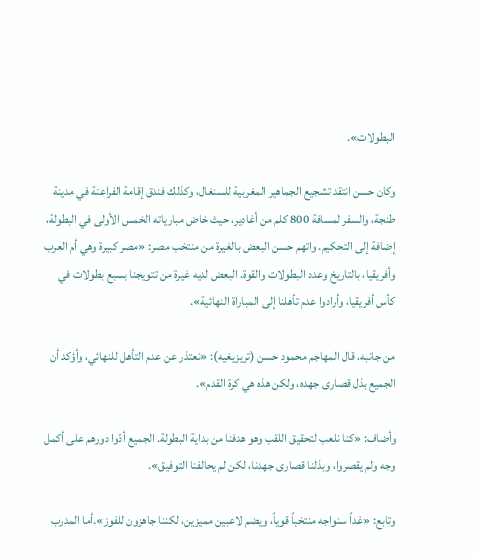البطولات».

وكان حسن انتقد تشجيع الجماهير المغربية للسنغال، وكذلك فندق إقامة الفراعنة في مدينة طنجة، والسفر لمسافة 800 كلم من أغادير، حيث خاض مبارياته الخمس الأولى في البطولة، إضافة إلى التحكيم. واتهم حسن البعض بالغيرة من منتخب مصر: «مصر كبيرة وهي أم العرب وأفريقيا، بالتاريخ وعدد البطولات والقوة. البعض لديه غيرة من تتويجنا بسبع بطولات في كأس أفريقيا، وأرادوا عدم تأهلنا إلى المباراة النهائية».

من جانبه، قال المهاجم محمود حسن (تريزيغيه): «نعتذر عن عدم التأهل للنهائي، وأؤكد أن الجميع بذل قصارى جهده، ولكن هذه هي كرة القدم».

وأضاف: «كنا نلعب لتحقيق اللقب وهو هدفنا من بداية البطولة. الجميع أدّوا دورهم على أكمل وجه ولم يقصروا، وبذلنا قصارى جهدنا، لكن لم يحالفنا التوفيق».

وتابع: «غداً سنواجه منتخباً قوياً، ويضم لاعبين مميزين، لكننا جاهزون للفوز».أما المدرب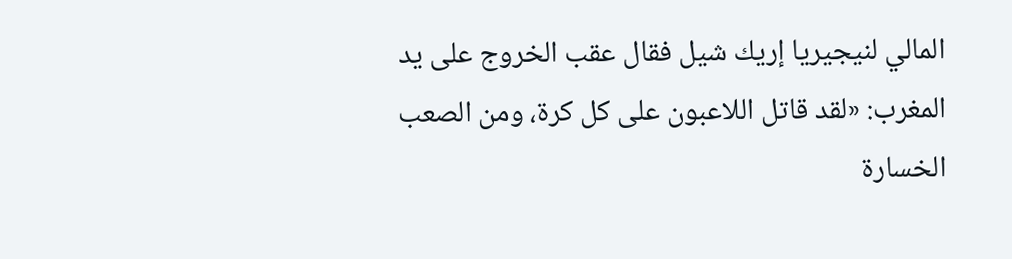المالي لنيجيريا إريك شيل فقال عقب الخروج على يد المغرب: «لقد قاتل اللاعبون على كل كرة، ومن الصعب الخسارة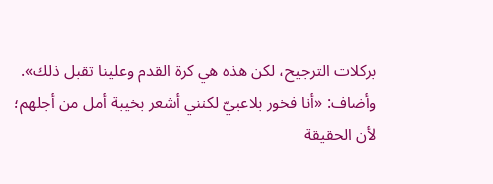بركلات الترجيح، لكن هذه هي كرة القدم وعلينا تقبل ذلك». وأضاف: «أنا فخور بلاعبيّ لكنني أشعر بخيبة أمل من أجلهم؛ لأن الحقيقة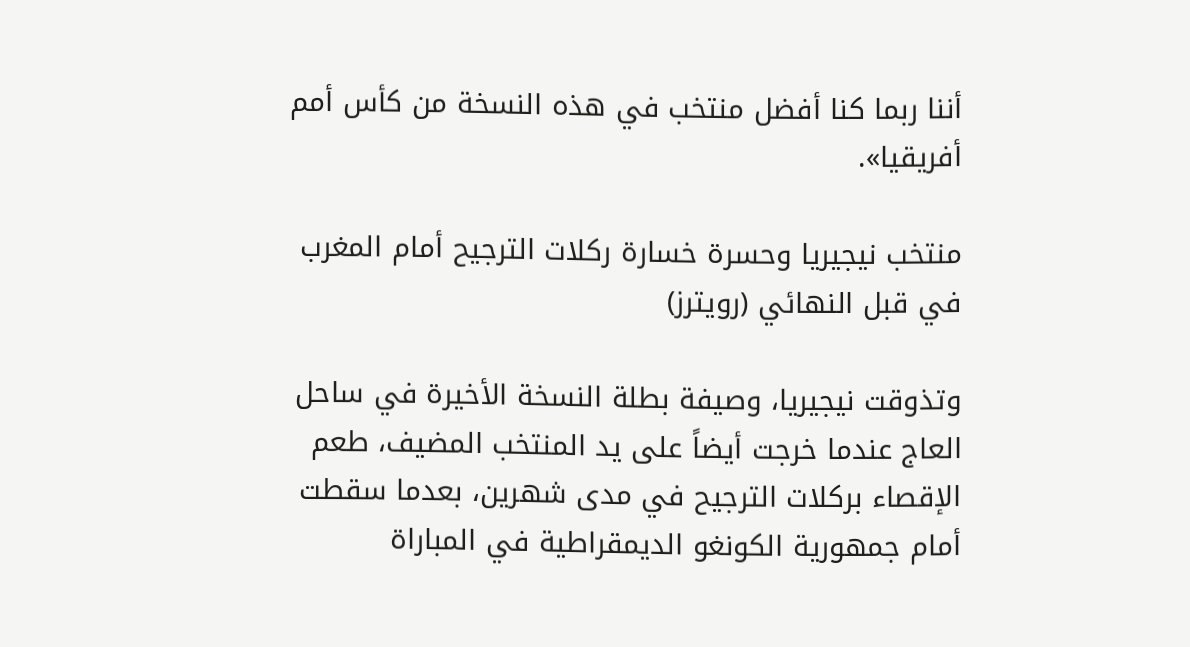أننا ربما كنا أفضل منتخب في هذه النسخة من كأس أمم أفريقيا».

منتخب نيجيريا وحسرة خسارة ركلات الترجيح أمام المغرب في قبل النهائي (رويترز)

وتذوقت نيجيريا، وصيفة بطلة النسخة الأخيرة في ساحل العاج عندما خرجت أيضاً على يد المنتخب المضيف، طعم الإقصاء بركلات الترجيح في مدى شهرين، بعدما سقطت أمام جمهورية الكونغو الديمقراطية في المباراة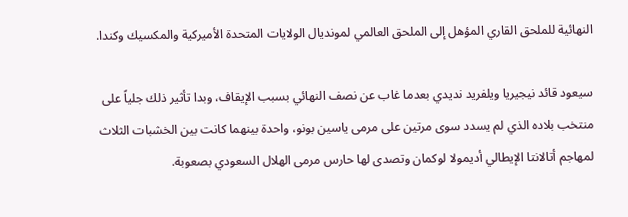النهائية للملحق القاري المؤهل إلى الملحق العالمي لمونديال الولايات المتحدة الأميركية والمكسيك وكندا.

سيعود قائد نيجيريا ويلفريد نديدي بعدما غاب عن نصف النهائي بسبب الإيقاف، وبدا تأثير ذلك جلياً على منتخب بلاده الذي لم يسدد سوى مرتين على مرمى ياسين بونو، واحدة بينهما كانت بين الخشبات الثلاث لمهاجم أتالانتا الإيطالي أديمولا لوكمان وتصدى لها حارس مرمى الهلال السعودي بصعوبة.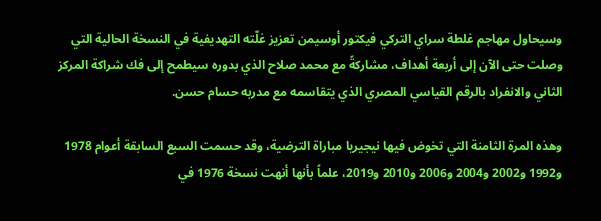وسيحاول مهاجم غلطة سراي التركي فيكتور أوسيمن تعزيز غلّته التهديفية في النسخة الحالية التي وصلت حتى الآن إلى أربعة أهداف، مشاركةً مع محمد صلاح الذي بدوره سيطمح إلى فك شراكة المركز الثاني والانفراد بالرقم القياسي المصري الذي يتقاسمه مع مدربه حسام حسن.

وهذه المرة الثامنة التي تخوض فيها نيجيريا مباراة الترضية، وقد حسمت السبع السابقة أعوام 1978 و1992 و2002 و2004 و2006 و2010 و2019، علماً بأنها أنهت نسخة 1976 في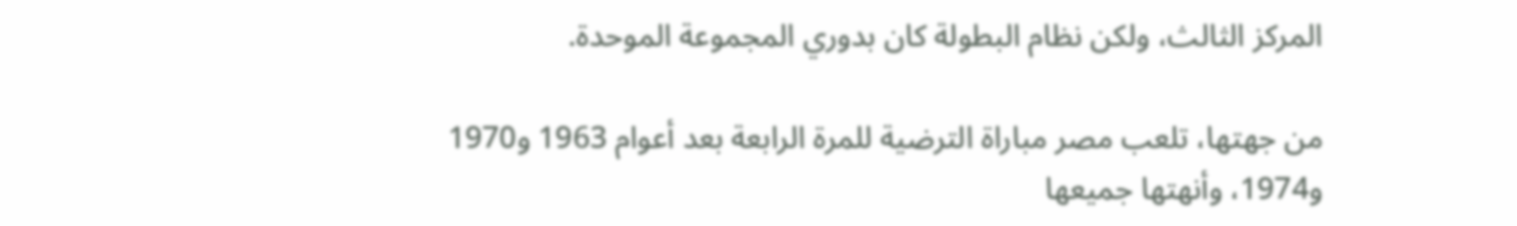المركز الثالث، ولكن نظام البطولة كان بدوري المجموعة الموحدة.

من جهتها، تلعب مصر مباراة الترضية للمرة الرابعة بعد أعوام 1963 و1970 و1974، وأنهتها جميعها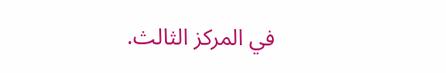في المركز الثالث.